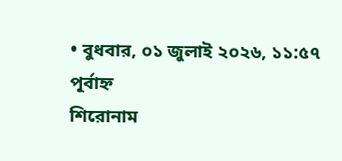• বুধবার, ০১ জুলাই ২০২৬, ১১:৫৭ পূর্বাহ্ন
শিরোনাম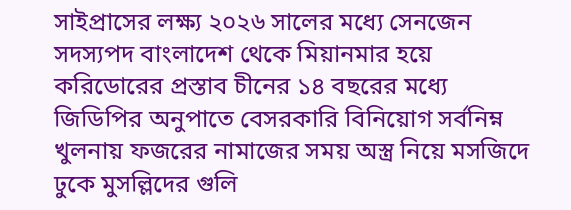সাইপ্রাসের লক্ষ্য ২০২৬ সালের মধ্যে সেনজেন সদস্যপদ বাংলাদেশ থেকে মিয়ানমার হয়ে করিডোরের প্রস্তাব চীনের ১৪ বছরের মধ্যে জিডিপির অনুপাতে বেসরকারি বিনিয়োগ সর্বনিম্ন খুলনায় ফজরের নামাজের সময় অস্ত্র নিয়ে মসজিদে ঢুকে মুসল্লিদের গুলি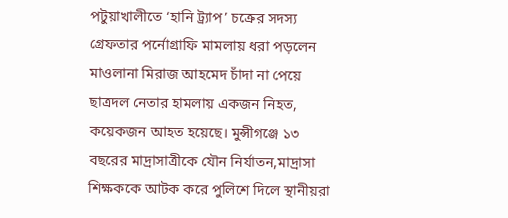পটুয়াখালীতে ‘হানি ট্র্যাপ’ চক্রের সদস্য গ্রেফতার পর্নোগ্রাফি মামলায় ধরা পড়লেন মাওলানা মিরাজ আহমেদ চাঁদা না পেয়ে ছাত্রদল নেতার হামলায় একজন নিহত, কয়েকজন আহত হয়েছে। মুন্সীগঞ্জে ১৩ বছরের মাদ্রাসাত্রীকে যৌন নির্যাতন,মাদ্রাসা শিক্ষককে আটক করে পুলিশে দিলে স্থানীয়রা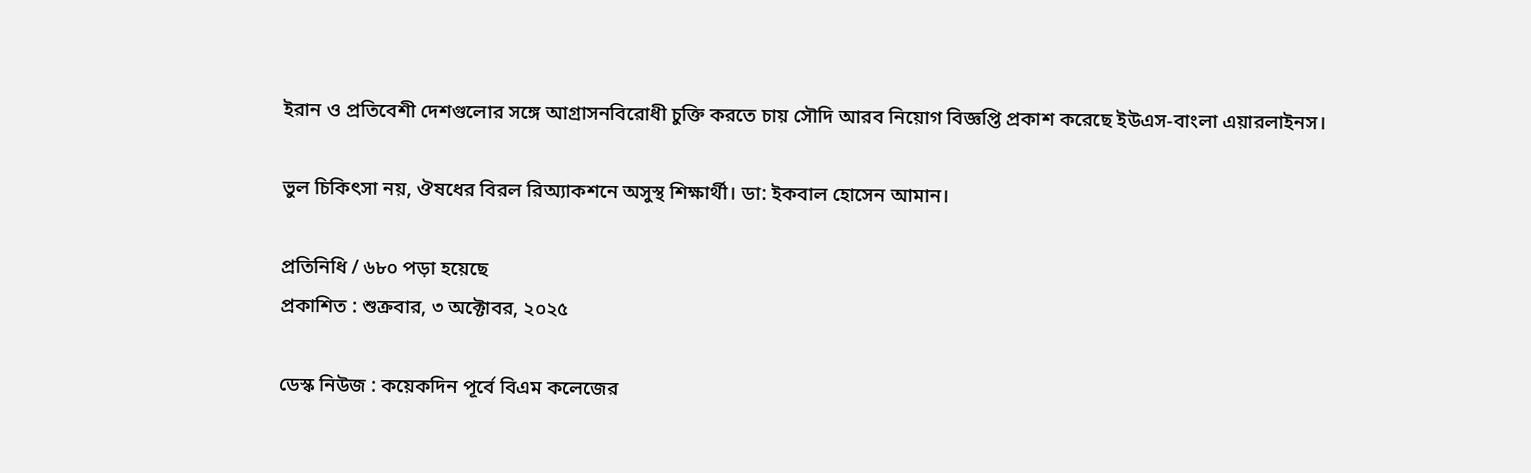ইরান ও প্রতিবেশী দেশগুলোর সঙ্গে আগ্রাসনবিরোধী চুক্তি করতে চায় সৌদি আরব নিয়োগ বিজ্ঞপ্তি প্রকাশ করেছে ইউএস-বাংলা এয়ারলাইনস।

ভুল চিকিৎসা নয়, ঔষধের বিরল রিঅ্যাকশনে অসুস্থ শিক্ষার্থী। ডা: ইকবাল হোসেন আমান।

প্রতিনিধি / ৬৮০ পড়া হয়েছে
প্রকাশিত : শুক্রবার, ৩ অক্টোবর, ২০২৫

ডেস্ক নিউজ : কয়েকদিন পূর্বে বিএম কলেজের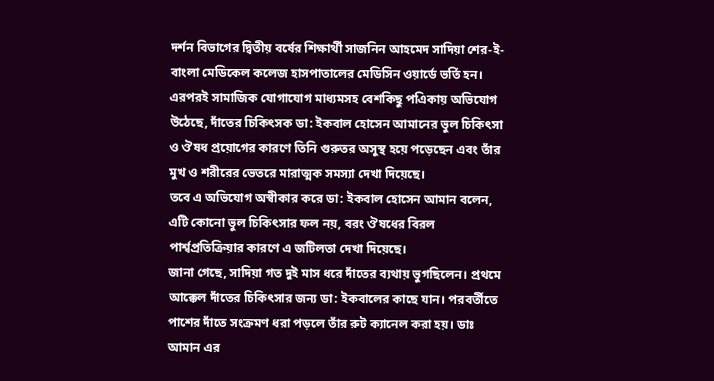দর্শন বিভাগের দ্বিতীয় বর্ষের শিক্ষার্থী সাজনিন আহমেদ সাদিয়া শের-ই-বাংলা মেডিকেল কলেজ হাসপাতালের মেডিসিন ওয়ার্ডে ভর্তি হন। এরপরই সামাজিক যোগাযোগ মাধ্যমসহ বেশকিছু পএিকায় অভিযোগ উঠেছে, দাঁতের চিকিৎসক ডা: ইকবাল হোসেন আমানের ভুল চিকিৎসা ও ঔষধ প্রয়োগের কারণে তিনি গুরুতর অসুস্থ হয়ে পড়েছেন এবং তাঁর মুখ ও শরীরের ভেতরে মারাত্মক সমস্যা দেখা দিয়েছে।
তবে এ অভিযোগ অস্বীকার করে ডা: ইকবাল হোসেন আমান বলেন, এটি কোনো ভুল চিকিৎসার ফল নয়, বরং ঔষধের বিরল পার্শ্বপ্রতিক্রিয়ার কারণে এ জটিলতা দেখা দিয়েছে।
জানা গেছে, সাদিয়া গত দুই মাস ধরে দাঁতের ব্যথায় ভুগছিলেন। প্রথমে আক্কেল দাঁতের চিকিৎসার জন্য ডা: ইকবালের কাছে যান। পরবর্তীতে পাশের দাঁতে সংক্রমণ ধরা পড়লে তাঁর রুট ক্যানেল করা হয়। ডাঃ আমান এর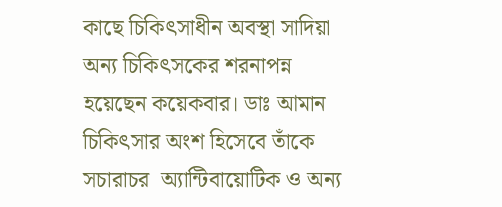কাছে চিকিৎসাধীন অবস্থা সাদিয়া অন্য চিকিৎসকের শরনাপন্ন হয়েছেন কয়েকবার। ডাঃ আমান চিকিৎসার অংশ হিসেবে তাঁকে সচারাচর  অ্যান্টিবায়োটিক ও অন্য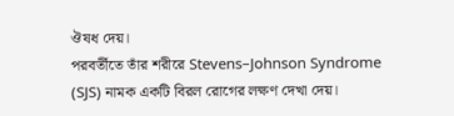ঔষধ দেয়।
পরবর্তীতে তাঁর শরীরে Stevens–Johnson Syndrome (SJS) নামক একটি বিরল রোগের লক্ষণ দেখা দেয়।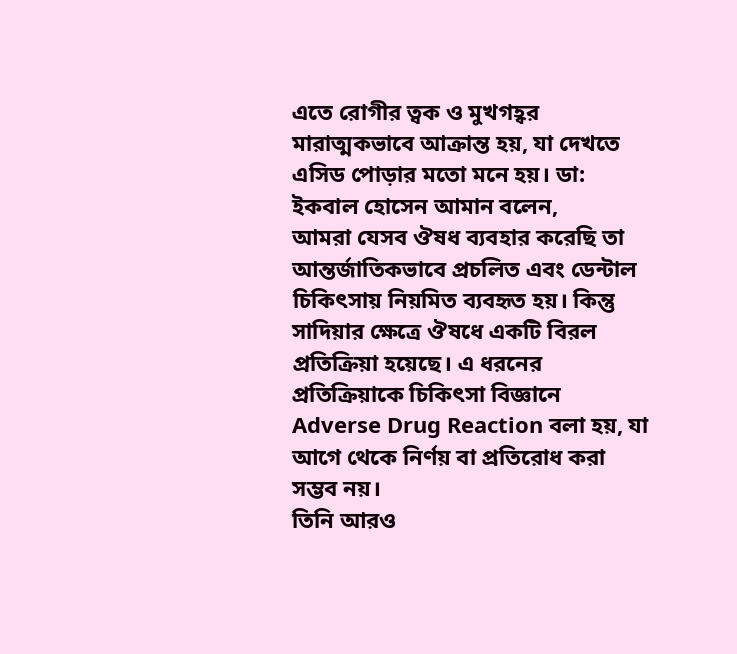এতে রোগীর ত্বক ও মুখগহ্বর মারাত্মকভাবে আক্রান্ত হয়, যা দেখতে এসিড পোড়ার মতো মনে হয়। ডা: ইকবাল হোসেন আমান বলেন,
আমরা যেসব ঔষধ ব্যবহার করেছি তা আন্তর্জাতিকভাবে প্রচলিত এবং ডেন্টাল চিকিৎসায় নিয়মিত ব্যবহৃত হয়। কিন্তু সাদিয়ার ক্ষেত্রে ঔষধে একটি বিরল প্রতিক্রিয়া হয়েছে। এ ধরনের প্রতিক্রিয়াকে চিকিৎসা বিজ্ঞানে Adverse Drug Reaction বলা হয়, যা আগে থেকে নির্ণয় বা প্রতিরোধ করা সম্ভব নয়।
তিনি আরও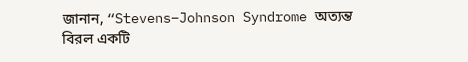জানান, “Stevens–Johnson Syndrome অত্যন্ত বিরল একটি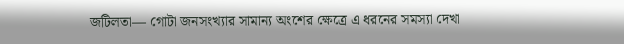জটিলতা— গোটা জনসংখ্যার সামান্য অংশের ক্ষেত্রে এ ধরনের সমস্যা দেখা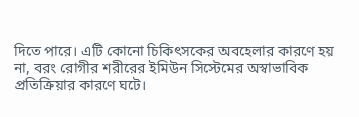দিতে পারে। এটি কোনো চিকিৎসকের অবহেলার কারণে হয় না, বরং রোগীর শরীরের ইমিউন সিস্টেমের অস্বাভাবিক প্রতিক্রিয়ার কারণে ঘটে।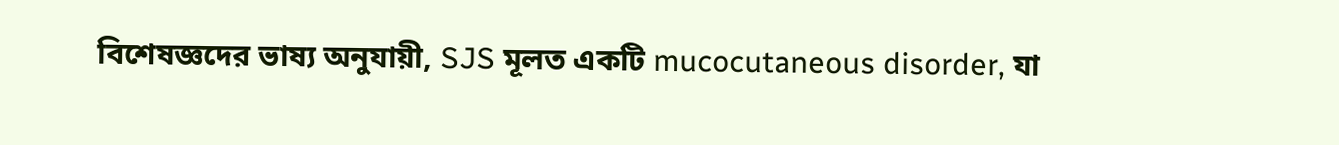বিশেষজ্ঞদের ভাষ্য অনুযায়ী, SJS মূলত একটি mucocutaneous disorder, যা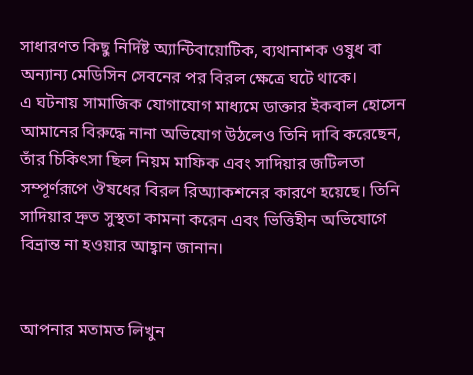সাধারণত কিছু নির্দিষ্ট অ্যান্টিবায়োটিক, ব্যথানাশক ওষুধ বা অন্যান্য মেডিসিন সেবনের পর বিরল ক্ষেত্রে ঘটে থাকে।
এ ঘটনায় সামাজিক যোগাযোগ মাধ্যমে ডাক্তার ইকবাল হোসেন আমানের বিরুদ্ধে নানা অভিযোগ উঠলেও তিনি দাবি করেছেন, তাঁর চিকিৎসা ছিল নিয়ম মাফিক এবং সাদিয়ার জটিলতা সম্পূর্ণরূপে ঔষধের বিরল রিঅ্যাকশনের কারণে হয়েছে। তিনি সাদিয়ার দ্রুত সুস্থতা কামনা করেন এবং ভিত্তিহীন অভিযোগে বিভ্রান্ত না হওয়ার আহ্বান জানান।


আপনার মতামত লিখুন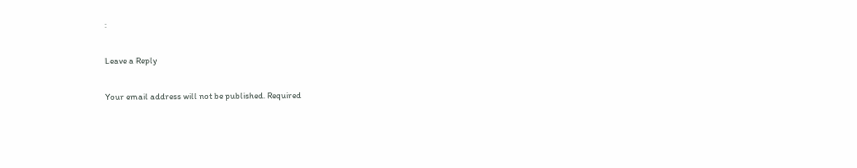:

Leave a Reply

Your email address will not be published. Required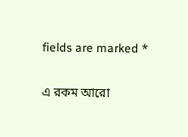fields are marked *

এ রকম আরো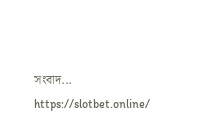সংবাদ...
https://slotbet.online/